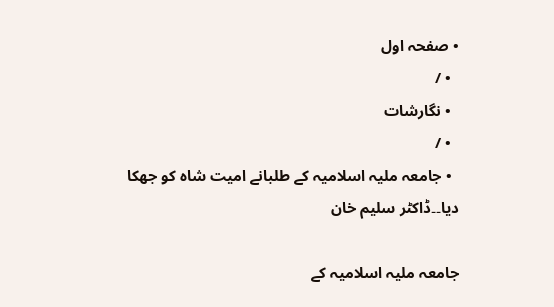• صفحہ اول
  • /
  • نگارشات
  • /
  • جامعہ ملیہ اسلامیہ کے طلبانے امیت شاہ کو جھکا دیا۔۔ڈاکٹر سلیم خان

جامعہ ملیہ اسلامیہ کے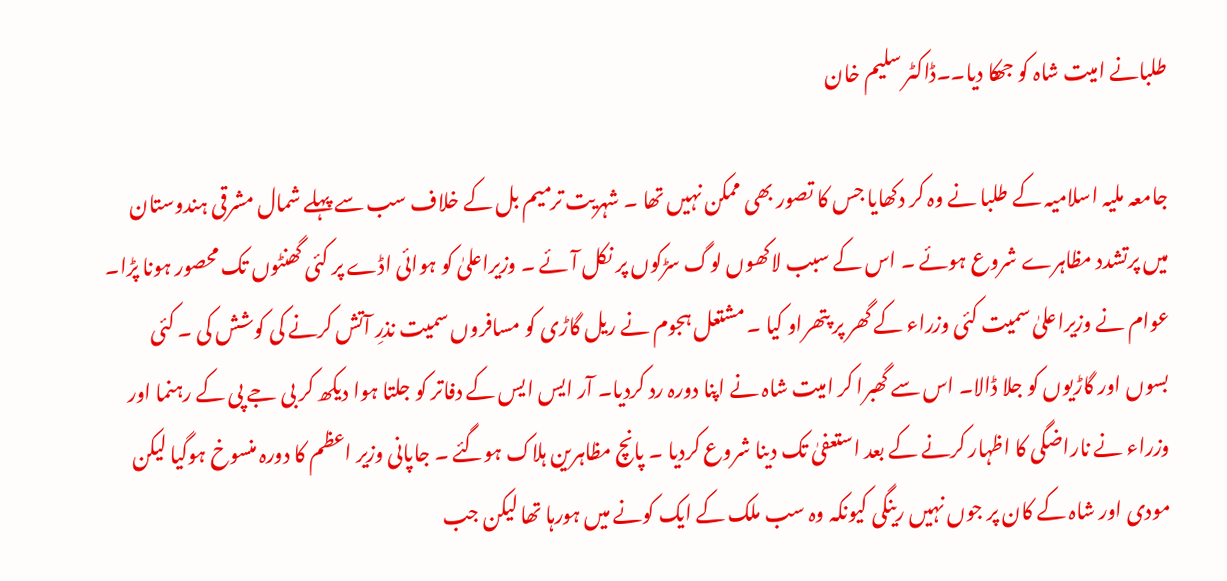طلبانے امیت شاہ کو جھکا دیا۔۔ڈاکٹر سلیم خان

جامعہ ملیہ اسلامیہ کے طلبا نے وہ کر دکھایا جس کا تصور بھی ممکن نہیں تھا ۔ شہریت ترمیم بل کے خلاف سب سے پہلے شمال مشرقی ہندوستان میں پرتشدد مظاہرے شروع ہوئے ۔ اس کے سبب لاکھوں لوگ سڑکوں پر نکل آئے ۔ وزیراعلیٰ کو ہوائی اڈے پر کئی گھنٹوں تک محصور ہونا پڑا۔ عوام نے وزیراعلیٰ سمیت کئی وزراء کے گھر پر پتھراو کیا ۔ مشتعل ہجوم نے ریل گاڑی کو مسافروں سمیت نذرِ آتش کرنے کی کوشش کی ۔ کئی بسوں اور گاڑیوں کو جلا ڈالا۔ اس سے گھبرا کر امیت شاہ نے اپنا دورہ رد کردیا۔ آر ایس ایس کے دفاتر کو جلتا ہوا دیکھ کر بی جے پی کے رہنما اور وزراء نے ناراضگی کا اظہار کرنے کے بعد استعفیٰ تک دینا شروع کردیا ۔ پانچ مظاہرین ہلاک ہوگئے ۔ جاپانی وزیر اعظم کا دورہ منسوخ ہوگیا لیکن مودی اور شاہ کے کان پر جوں نہیں رینگی کیونکہ وہ سب ملک کے ایک کونے میں ہورہا تھا لیکن جب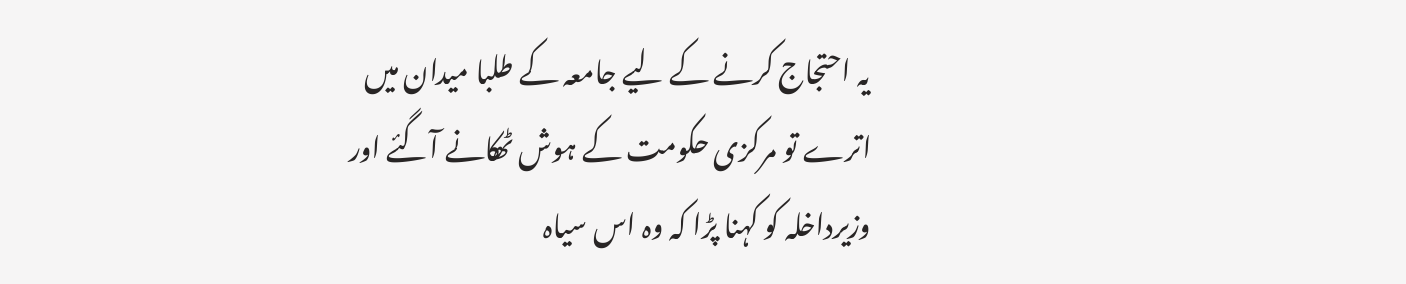یہ احتجاج کرنے کے لیے جامعہ کے طلبا میدان میں اترے تو مرکزی حکومت کے ہوش ٹھکانے آگئے اور وزیرداخلہ کو کہنا پڑا کہ وہ اس سیاہ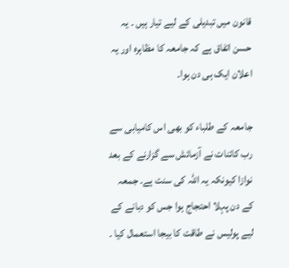قانون میں تبدیلی کے لیے تیار ہیں ۔ یہ حسن اتفاق ہے کہ جامعہ کا مظاہرہ اور یہ اعلان ایک ہی دن ہوا۔

جامعہ کے طلباء کو بھی اس کامیابی سے رب کائنات نے آزمائش سے گزارنے کے بعد نوازا کیونکہ یہ اللہ کی سنت ہے۔ جمعہ کے دن پہلا احتجاج ہوا جس کو دبانے کے لیے پولیس نے طاقت کا بیجا استعمال کیا ۔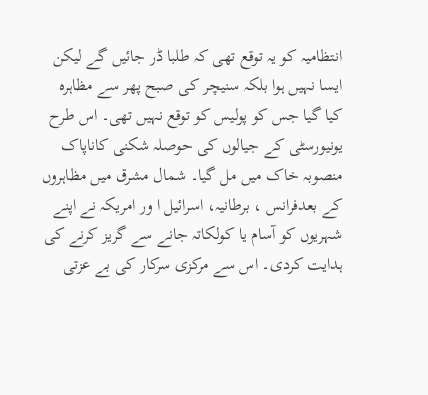انتظامیہ کو یہ توقع تھی کہ طلبا ڈر جائیں گے لیکن ایسا نہیں ہوا بلکہ سنیچر کی صبح پھر سے مظاہرہ کیا گیا جس کو پولیس کو توقع نہیں تھی۔ اس طرح یونیورسٹی کے جیالوں کی حوصلہ شکنی کاناپاک منصوبہ خاک میں مل گیا۔ شمال مشرق میں مظاہروں کے بعدفرانس ، برطانیہ، اسرائیل ا ور امریکہ نے اپنے شہریوں کو آسام یا کولکاتہ جانے سے گریز کرنے کی ہدایت کردی۔ اس سے مرکزی سرکار کی بے عزتی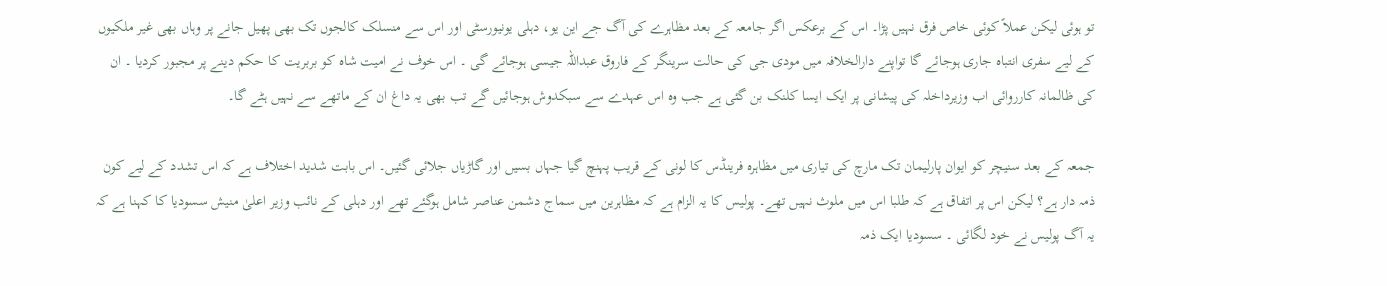تو ہوئی لیکن عملاً کوئی خاص فرق نہیں پڑا۔ اس کے برعکس اگر جامعہ کے بعد مظاہرے کی آگ جے این یو، دہلی یونیورسٹی اور اس سے منسلک کالجوں تک بھی پھیل جانے پر وہاں بھی غیر ملکیوں کے لیے سفری انتباہ جاری ہوجائے گا تواپنے دارالخلافہ میں مودی جی کی حالت سرینگر کے فاروق عبداللہ جیسی ہوجائے گی ۔ اس خوف نے امیت شاہ کو بربریت کا حکم دینے پر مجبور کردیا ۔ ان کی ظالمانہ کارروائی اب وزیرداخلہ کی پیشانی پر ایک ایسا کلنک بن گئی ہے جب وہ اس عہدے سے سبکدوش ہوجائیں گے تب بھی یہ داغ ان کے ماتھے سے نہیں ہٹے گا۔

جمعہ کے بعد سنیچر کو ایوان پارلیمان تک مارچ کی تیاری میں مظاہرہ فرینڈس کا لونی کے قریب پہنچ گیا جہاں بسیں اور گاڑیاں جلائی گئیں۔ اس بابت شدید اختلاف ہے کہ اس تشدد کے لیے کون ذمہ دار ہے؟ لیکن اس پر اتفاق ہے کہ طلبا اس میں ملوث نہیں تھے۔ پولیس کا یہ الزام ہے کہ مظاہرین میں سماج دشمن عناصر شامل ہوگئے تھے اور دہلی کے نائب وزیر اعلیٰ منیش سسودیا کا کہنا ہے کہ یہ آگ پولیس نے خود لگائی ۔ سسودیا ایک ذمہ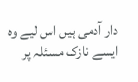دار آدمی ہیں اس لیے وہ ایسے نازک مسئلہ پر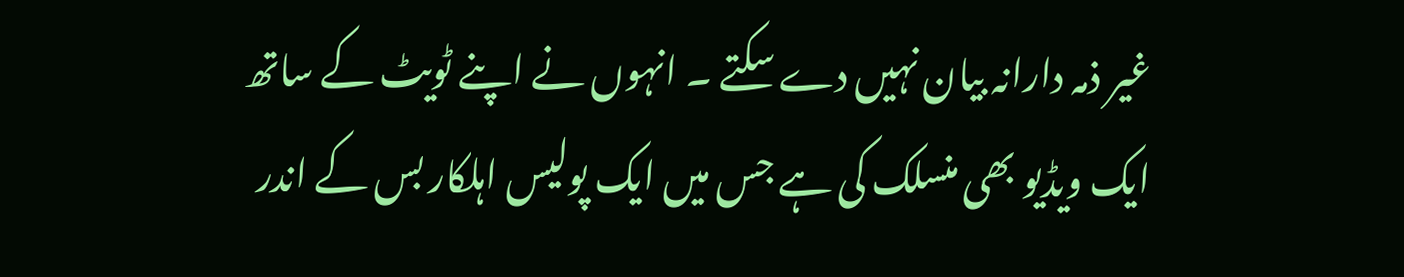غیر ذمہ دارانہ بیان نہیں دے سکتے ۔ انہوں نے اپنے ٹویٹ کے ساتھ ایک ویڈیو بھی منسلک کی ہے جس میں ایک پولیس اہلکار بس کے اندر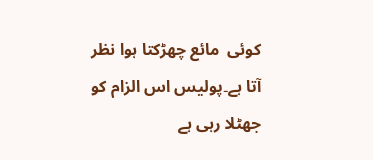کوئی  مائع چھڑکتا ہوا نظر آتا ہے۔پولیس اس الزام کو جھٹلا رہی ہے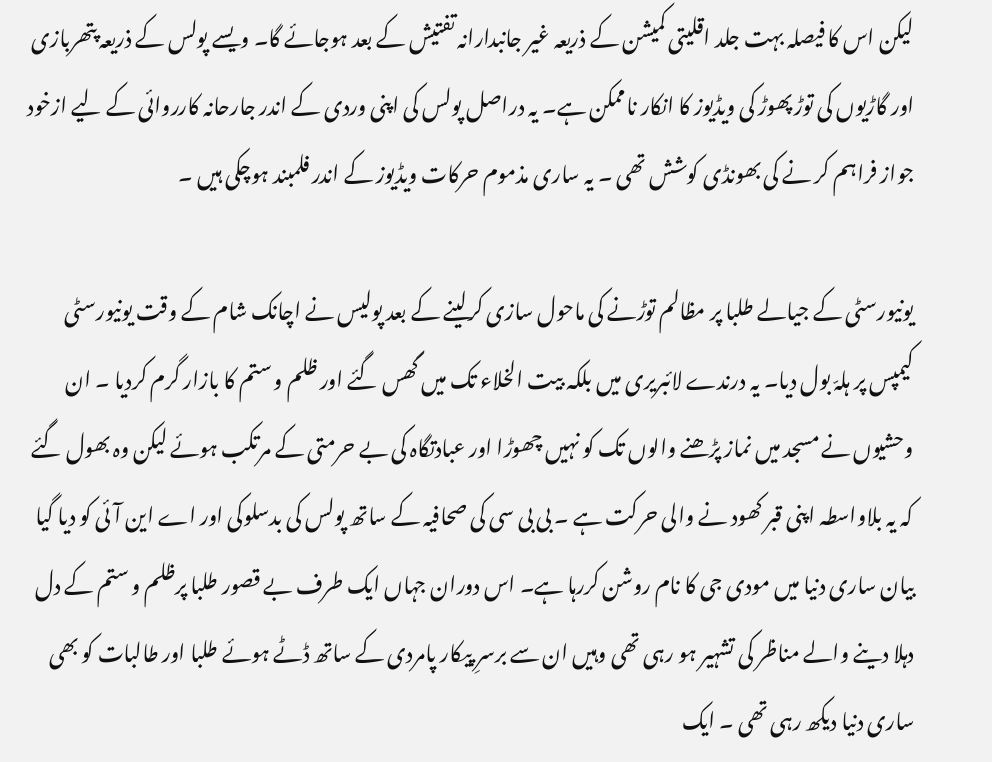لیکن اس کا فیصلہ بہت جلد اقلیتی کمیشن کے ذریعہ غیر جانبدارانہ تفتیش کے بعد ہوجائے گا۔ ویسے پولس کے ذریعہ پتھربازی اور گاڑیوں کی توڑ پھوڑ کی ویڈیوز کا انکار ناممکن ہے۔ یہ دراصل پولس کی اپنی وردی کے اندر جارحانہ کارروائی کے لیے ازخود جواز فراہم کر نے کی بھونڈی کوشش تھی ۔ یہ ساری مذموم حرکات ویڈیوز کے اندر فلمبند ہوچکی ہیں ۔

یونیورسٹی کے جیالے طلبا پر مظالم توڑنے کی ماحول سازی کرلینے کے بعد پولیس نے اچانک شام کے وقت یونیورسٹی کیمپس پر ہلہّ بول دیا۔ یہ درندے لائبریری میں بلکہ بیت الخلاء تک میں گھس گئے اور ظلم و ستم کا بازار گرم کردیا ۔ ان وحشیوں نے مسجد میں نماز پڑھنے والوں تک کو نہیں چھوڑا اور عبادتگاہ کی بے حرمتی کے مرتکب ہوئے لیکن وہ بھول گئے کہ یہ بلاواسطہ اپنی قبر کھود نے والی حرکت ہے ۔ بی بی سی کی صحافیہ کے ساتھ پولس کی بدسلوکی اور اے این آئی کو دیا گیا بیان ساری دنیا میں مودی جی کا نام روشن کررہا ہے۔ اس دوران جہاں ایک طرف بے قصور طلبا پرظلم و ستم کے دل دہلا دینے والے مناظر کی تشہیر ہو رہی تھی وہیں ان سے برسرِ پیکار پامردی کے ساتھ ڈٹے ہوئے طلبا اور طالبات کو بھی ساری دنیا دیکھ رہی تھی ۔ ایک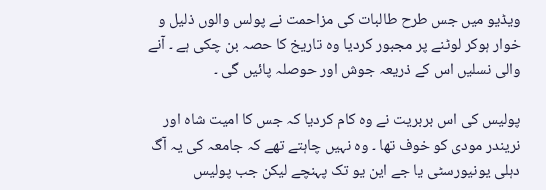ویڈیو میں جس طرح طالبات کی مزاحمت نے پولس والوں ذلیل و خوار ہوکر لوٹنے پر مجبور کردیا وہ تاریخ کا حصہ بن چکی ہے ۔ آنے والی نسلیں اس کے ذریعہ جوش اور حوصلہ پائیں گی ۔

پولیس کی اس بربریت نے وہ کام کردیا کہ جس کا امیت شاہ اور نریندر مودی کو خوف تھا ۔ وہ نہیں چاہتے تھے کہ جامعہ کی یہ آگ دہلی یونیورسٹی یا جے این یو تک پہنچے لیکن جب پولیس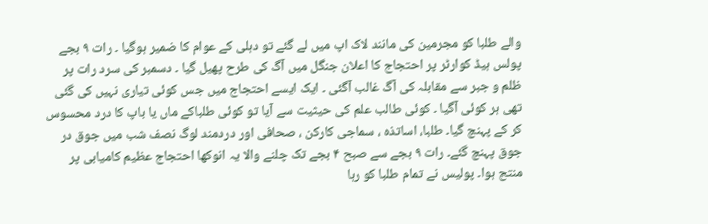والے طلبا کو مجرمین کی مانند لاک اپ میں لے گئے تو دہلی کے عوام کا ضمیر ہوگیا ۔ رات ۹ بجے پولس ہیڈ کوارٹر پر احتجاج کا اعلان جنگل میں آگ کی طرح پھیل گیا ۔ دسمبر کی سرد رات پر ظلم و جبر سے مقابلہ کی آگ غالب آگئی ۔ ایک ایسے احتجاج میں جس کوئی تیاری نہیں کی گئی تھی ہر کوئی آگیا ۔ کوئی طالب علم کی حیثیت سے آیا تو کوئی طلباکے ماں یا باپ کا درد محسوس کر کے پہنچ گیا۔ طلبا، اساتذہ ، سماجی کارکن ، صحافی اور دردمند لوگ نصف شب میں جوق در جوق پہنچ گئے۔ رات ۹ بجے سے صبح ۴ بجے تک چلنے والا یہ انوکھا احتجاج عظیم کامیابی پر منتج ہوا۔ پولیس نے تمام طلبا کو رہا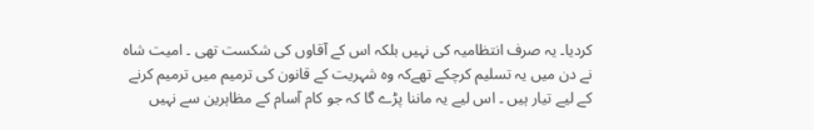کردیا۔ یہ صرف انتظامیہ کی نہیں بلکہ اس کے آقاوں کی شکست تھی ۔ امیت شاہ نے دن میں یہ تسلیم کرچکے تھےکہ وہ شہریت کے قانون کی ترمیم میں ترمیم کرنے کے لیے تیار ہیں ۔ اس لیے یہ ماننا پڑے گا کہ جو کام آسام کے مظاہرین سے نہیں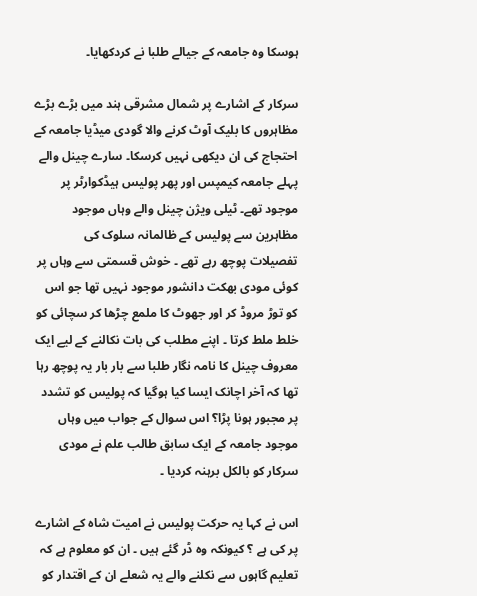ہوسکا وہ جامعہ کے جیالے طلبا نے کردکھایا۔

سرکار کے اشارے پر شمال مشرقی ہند میں بڑے بڑے مظاہروں کا بلیک آوٹ کرنے والا گودی میڈیا جامعہ کے احتجاج کی ان دیکھی نہیں کرسکا۔ سارے چینل والے پہلے جامعہ کیمپس اور پھر پولیس ہیڈکوارٹر پر موجود تھے۔ ٹیلی ویژن چینل والے وہاں موجود مظاہرین سے پولیس کے ظالمانہ سلوک کی تفصیلات پوچھ رہے تھے ۔ خوش قسمتی سے وہاں پر کوئی مودی بھکت دانشور موجود نہیں تھا جو اس کو توڑ مروڈ کر اور جھوٹ کا ملمع چڑھا کر سچائی کو خلط ملط کرتا ۔ اپنے مطلب کی بات نکالنے کے لیے ایک معروف چینل کا نامہ نگار طلبا سے بار بار یہ پوچھ رہا تھا کہ آخر اچانک ایسا کیا ہوگیا کہ پولیس کو تشدد پر مجبور ہونا پڑا؟ اس سوال کے جواب میں وہاں موجود جامعہ کے ایک سابق طالب علم نے مودی سرکار کو بالکل برہنہ کردیا ۔

اس نے کہا یہ حرکت پولیس نے امیت شاہ کے اشارے پر کی ہے ؟ کیونکہ وہ ڈر گئے ہیں ۔ ان کو معلوم ہے کہ تعلیم گاہوں سے نکلنے والے یہ شعلے ان کے اقتدار کو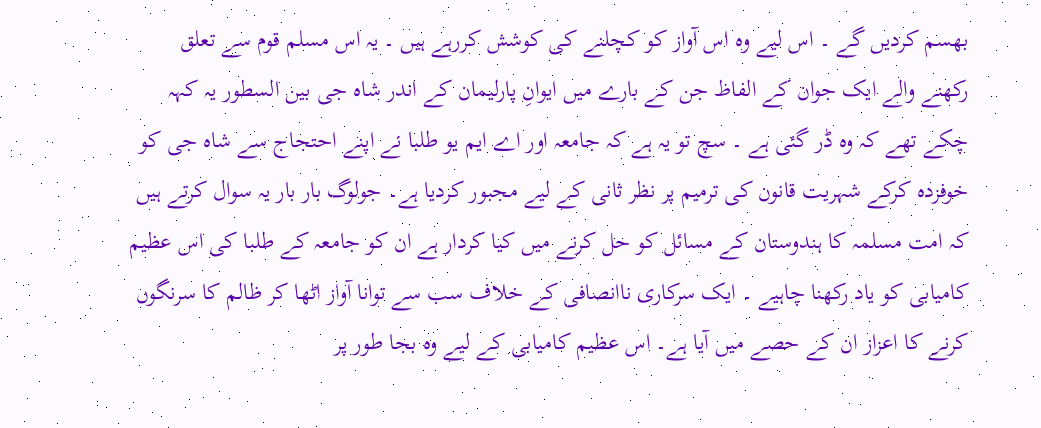بھسم کردیں گے ۔ اس لیے وہ اس آواز کو کچلنے کی کوشش کررہے ہیں ۔ یہ اس مسلم قوم سے تعلق رکھنے والے ایک جوان کے الفاظ جن کے بارے میں ایوانِ پارلیمان کے اندر شاہ جی بین السطور یہ کہہ چکے تھے کہ وہ ڈر گئی ہے ۔ سچ تو یہ ہے کہ جامعہ اور اے ایم یو طلبا نے اپنے احتجاج سے شاہ جی کو خوفزدہ کرکے شہریت قانون کی ترمیم پر نظر ثانی کے لیے مجبور کردیا ہے۔ جولوگ بار بار یہ سوال کرتے ہیں کہ امت مسلمہ کا ہندوستان کے مسائل کو حل کرنے میں کیا کردار ہے ان کو جامعہ کے طلبا کی اس عظیم کامیابی کو یاد رکھنا چاہیے ۔ ایک سرکاری ناانصافی کے خلاف سب سے توانا آواز اٹھا کر ظالم کا سرنگوں کرنے کا اعزاز ان کے حصے میں آیا ہے۔ اس عظیم کامیابی کے لیے وہ بجا طور پر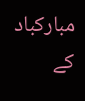مبارکباد کے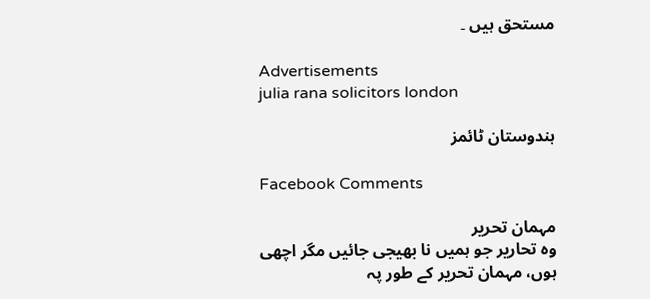مستحق ہیں ۔

Advertisements
julia rana solicitors london

ہندوستان ٹائمز

Facebook Comments

مہمان تحریر
وہ تحاریر جو ہمیں نا بھیجی جائیں مگر اچھی ہوں، مہمان تحریر کے طور پہ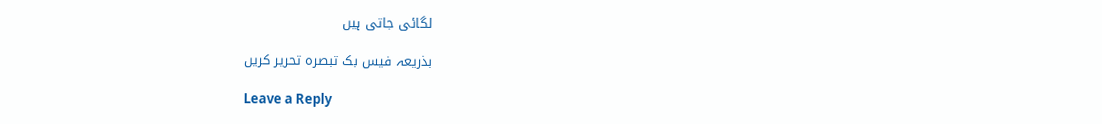لگائی جاتی ہیں

بذریعہ فیس بک تبصرہ تحریر کریں

Leave a Reply